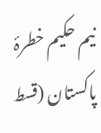نیم حکیم خطرۂ پاکستان (قسط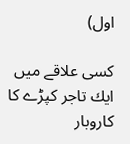اول)

كسی علاقے ميں ايك تاجر كپڑے كا كاروبار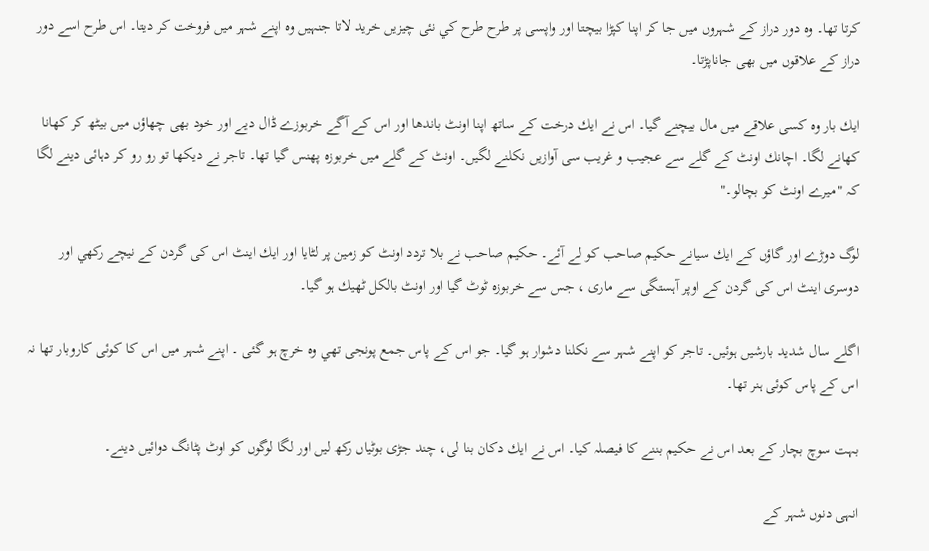كرتا تھا۔ وہ دور دراز كے شہروں ميں جا كر اپنا كپڑا بيچتا اور واپسی پر طرح طرح كي نئی چيزيں خريد لاتا جنہيں وہ اپنے شہر ميں فروخت كر ديتا۔ اس طرح اسے دور دراز كے علاقوں ميں بھی جاناپڑتا۔

ايك بار وہ كسی علاقے ميں مال بيچنے گيا۔ اس نے ايك درخت كے ساتھ اپنا اونٹ باندھا اور اس كے آگے خربوزے ڈال ديے اور خود بھی چھاؤں ميں بيٹھ كر كھانا كھانے لگا۔ اچانك اونٹ كے گلے سے عجيب و غريب سی آوازيں نكلنے لگيں۔ اونٹ كے گلے ميں خربوزہ پھنس گيا تھا۔ تاجر نے ديكھا تو رو رو كر دہائی دينے لگا كہ "ميرے اونٹ كو بچالو۔"

لوگ دوڑے اور گاؤں كے ايك سيانے حكيم صاحب كو لے آئے۔ حكيم صاحب نے بلا تردد اونٹ كو زمين پر لٹايا اور ايك اينٹ اس كی گردن كے نيچے ركھي اور دوسری اينٹ اس كی گردن كے اوپر آہستگی سے ماری ، جس سے خربوزہ ٹوٹ گيا اور اونٹ بالكل ٹھيك ہو گيا۔

اگلے سال شديد بارشيں ہوئيں۔ تاجر كو اپنے شہر سے نكلنا دشوار ہو گيا۔ جو اس كے پاس جمع پونجی تھي وہ خرچ ہو گئی ۔ اپنے شہر ميں اس كا كوئی كاروبار تھا نہ اس كے پاس كوئی ہنر تھا۔

بہت سوچ بچار كے بعد اس نے حكيم بننے كا فيصلہ كيا۔ اس نے ايك دكان بنا لی، چند جڑی بوٹياں ركھ ليں اور لگا لوگوں كو اوٹ پٹانگ دوائيں دينے۔

انہی دنوں شہر كے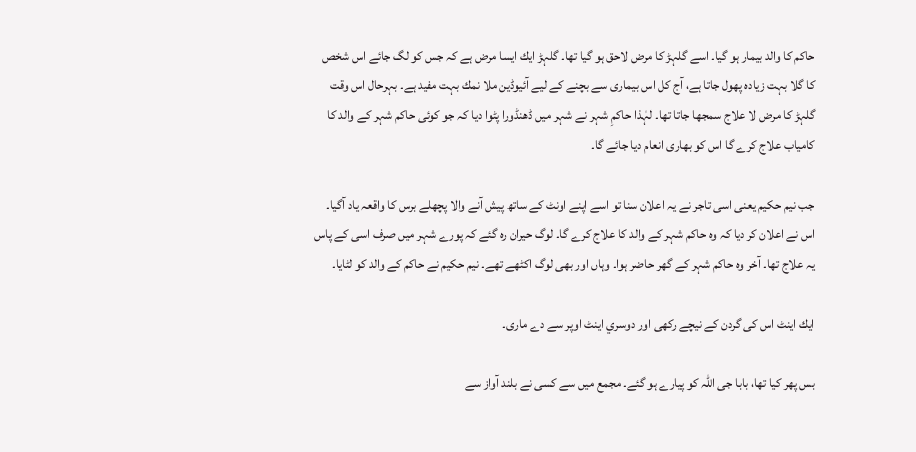حاكم كا والد بيمار ہو گيا۔ اسے گلہڑ كا مرض لاحق ہو گيا تھا۔ گلہڑ ايك ايسا مرض ہے كہ جس كو لگ جائے اس شخص كا گلا بہت زيادہ پھول جاتا ہے، آج كل اس بيماری سے بچنے كے ليے آئيوڈين ملا نمك بہت مفيد ہے۔ بہرحال اس وقت گلہڑ كا مرض لا علاج سمجھا جاتا تھا۔ لہٰذا حاكمِ شہر نے شہر ميں ڈھنڈورا پٹوا ديا كہ جو كوئی حاكم شہر كے والد كا كامياب علاج كرے گا اس كو بھاری انعام ديا جائے گا۔

جب نيم حكيم يعنی اسی تاجر نے يہ اعلان سنا تو اسے اپنے اونٹ كے ساتھ پيش آنے والا پچھلے برس كا واقعہ ياد آگيا۔ اس نے اعلان كر ديا كہ وہ حاكم شہر كے والد كا علاج كرے گا۔ لوگ حيران رہ گئے كہ پورے شہر ميں صرف اسی كے پاس يہ علاج تھا۔ آخر وہ حاكم شہر كے گھر حاضر ہوا۔ وہاں اور بھی لوگ اكٹھے تھے۔ نيم حكيم نے حاكم كے والد كو لٹايا۔

ايك اينٹ اس كی گردن كے نيچے ركھی اور دوسري اينٹ اوپر سے دے ماری۔

بس پھر كيا تھا، بابا جی اللہ كو پيارے ہو گئے۔ مجمع ميں سے كسی نے بلند آواز سے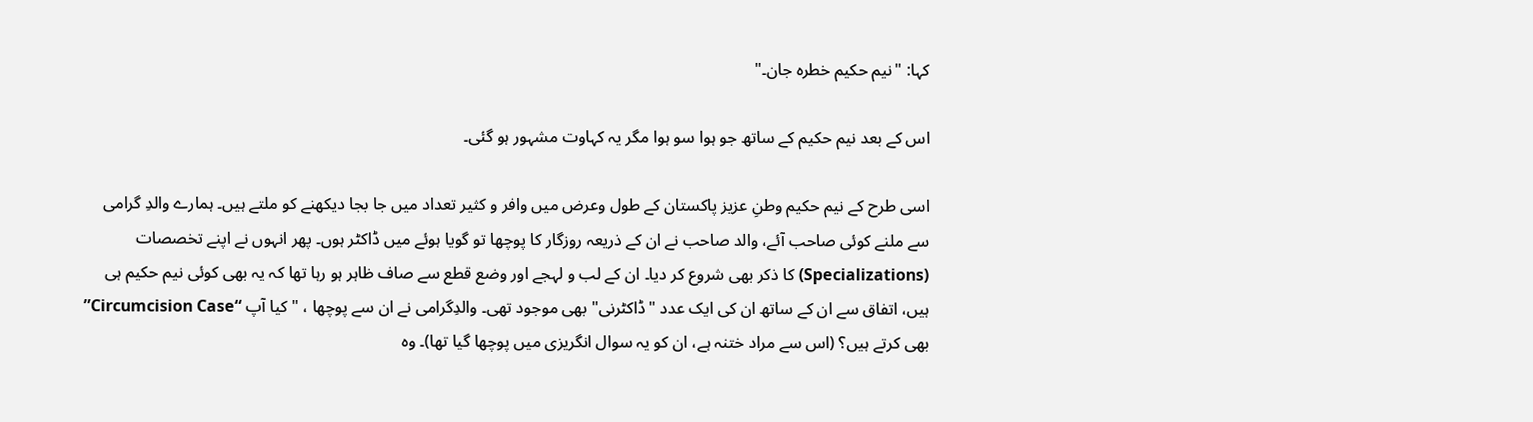كہا: "نيم حكيم خطرہ جان۔"

اس كے بعد نيم حكيم كے ساتھ جو ہوا سو ہوا مگر يہ كہاوت مشہور ہو گئی۔

اسی طرح کے نیم حکیم وطنِ عزیز پاکستان کے طول وعرض میں وافر و کثیر تعداد میں جا بجا دیکھنے کو ملتے ہیں۔ ہمارے والدِ گرامی سے ملنے کوئی صاحب آئے، والد صاحب نے ان کے ذریعہ روزگار کا پوچھا تو گویا ہوئے میں ڈاکٹر ہوں۔ پھر انہوں نے اپنے تخصصات (Specializations) کا ذکر بھی شروع کر دیا۔ ان کے لب و لہجے اور وضع قطع سے صاف ظاہر ہو رہا تھا کہ یہ بھی کوئی نیم حکیم ہی ہیں، اتفاق سے ان کے ساتھ ان کی ایک عدد "ڈاکٹرنی" بھی موجود تھی۔ والدِگرامی نے ان سے پوچھا ، "کیا آپ “Circumcision Case” بھی کرتے ہیں؟ (اس سے مراد ختنہ ہے، ان کو یہ سوال انگریزی میں پوچھا گیا تھا)۔ وہ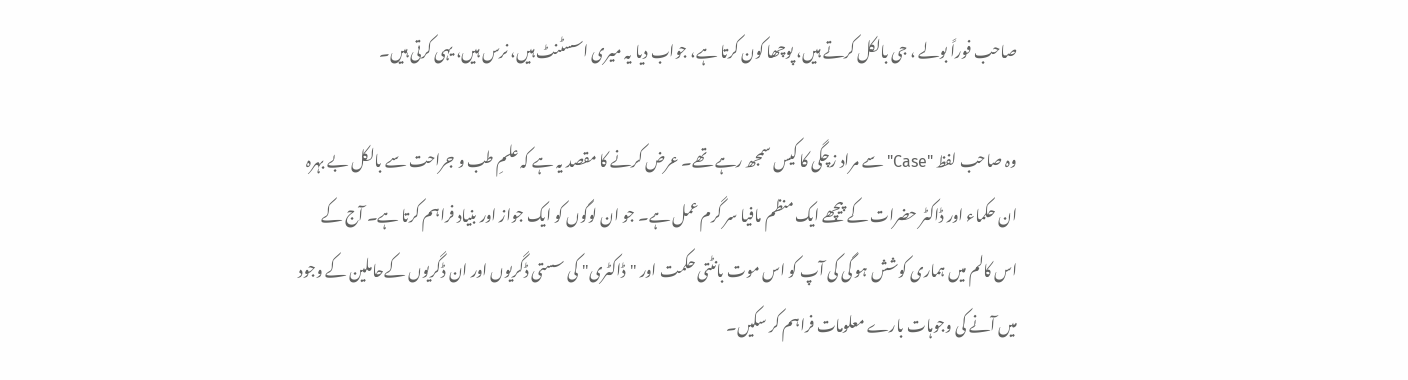صاحب فوراً بولے ، جی بالکل کرتے ہیں، پوچھا کون کرتا ہے، جواب دیا یہ میری اسسٹنٹ ہیں، نرس ہیں، یہی کرتی ہیں۔

وہ صاحب لفظ "Case" سے مراد زچگی کا کیس سمجھ رہے تھے۔ عرض کرنے کا مقصد یہ ہے کہ علمِ طب و جراحت سے بالکل بے بہرہ ان حکماء اور ڈاکٹر حضرات کے پیچھے ایک منظم مافیا سر گرم عمل ہے۔ جو ان لوگوں کو ایک جواز اور بنیاد فراہم کرتا ہے۔ آج کے اس کالم میں ہماری کوشش ہو گی کی آپ کو اس موت بانٹتی حکمت اور "ڈاکٹری" کی سستی ڈگریوں اور ان ڈگریوں کےحاملین کے وجود میں آنے کی وجوہات بارے معلومات فراہم کر سکیں۔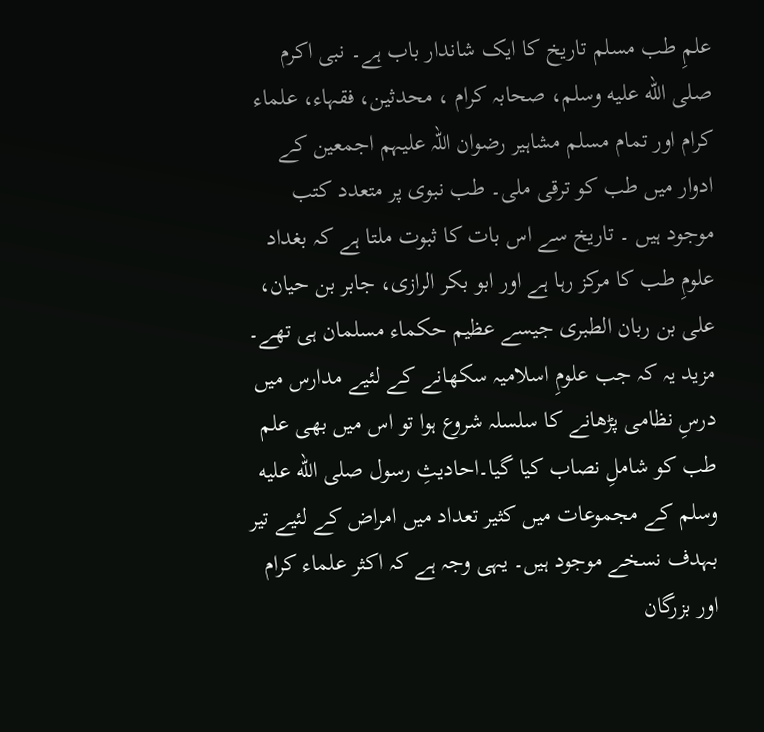علمِ طب مسلم تاریخ کا ایک شاندار باب ہے۔ نبی اکرم صلى الله عليه وسلم، صحابہ کرام ، محدثین، فقہاء، علماء کرام اور تمام مسلم مشاہیر رضوان اللہ علیہم اجمعین کے ادوار میں طب کو ترقی ملی۔ طب نبوی پر متعدد کتب موجود ہیں ۔ تاریخ سے اس بات کا ثبوت ملتا ہے کہ بغداد علومِ طب کا مرکز رہا ہے اور ابو بکر الرازی، جابر بن حیان، علی بن ربان الطبری جیسے عظیم حکماء مسلمان ہی تھے۔ مزید یہ کہ جب علومِ اسلامیہ سکھانے کے لئیے مدارس میں درسِ نظامی پڑھانے کا سلسلہ شروع ہوا تو اس میں بھی علم طب کو شاملِ نصاب کیا گیا۔احادیثِ رسول صلى الله عليه وسلم کے مجموعات میں کثیر تعداد میں امراض کے لئیے تیر بہدف نسخے موجود ہیں۔ یہی وجہ ہے کہ اکثر علماء کرام اور بزرگان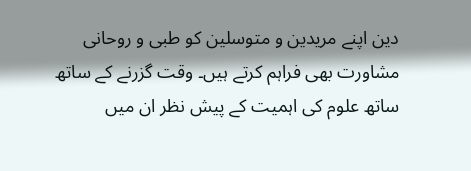دین اپنے مریدین و متوسلین کو طبی و روحانی مشاورت بھی فراہم کرتے ہیں۔ وقت گزرنے کے ساتھ ساتھ علوم کی اہمیت کے پیش نظر ان میں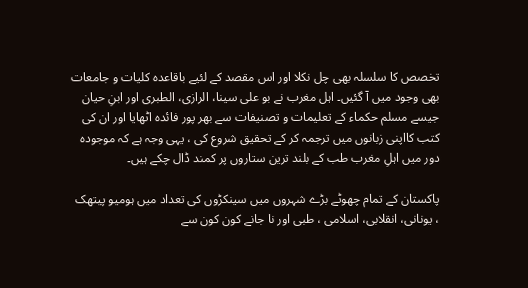تخصص کا سلسلہ بھی چل نکلا اور اس مقصد کے لئیے باقاعدہ کلیات و جامعات بھی وجود میں آ گئیں۔ اہل مغرب نے بو علی سینا، الرازی، الطبری اور ابنِ حیان جیسے مسلم حکماء کے تعلیمات و تصنیفات سے بھر پور فائدہ اٹھایا اور ان کی کتب کااپنی زبانوں میں ترجمہ کر کے تحقیق شروع کی ، یہی وجہ ہے کہ موجودہ دور میں اہلِ مغرب طب کے بلند ترین ستاروں پر کمند ڈال چکے ہیں۔

پاکستان کے تمام چھوٹے بڑے شہروں میں سینکڑوں کی تعداد میں ہومیو پیتھک ، یونانی، انقلابی، اسلامی ، طبی اور نا جانے کون کون سے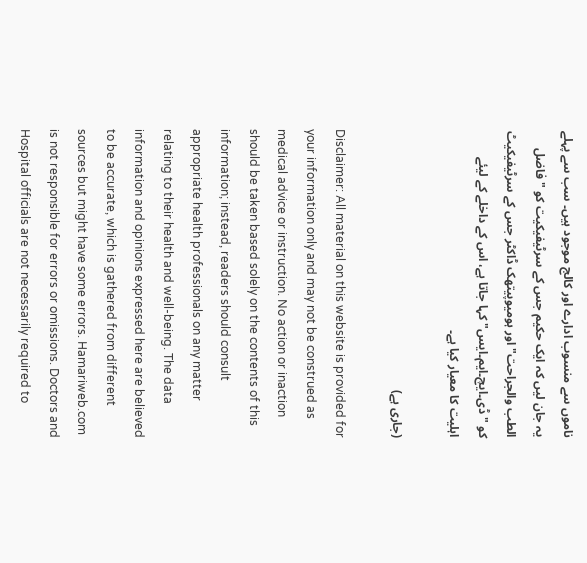ناموں سے منسوب ادارے اور کالج موجود ہیں۔ سب سے پہلے یہ جان لیں کہ ایک حکیم جس کے سرٹیفیکیت کو "فاضل الطب والجراحت" اور ہومیوپیتھک ڈاکٹر جس کے سرٹیفیکیٹ کو " ڈی۔ایچ۔ایم۔ایس" کہا جاتا ہے، اس کے داخلے کے لیئے اہلیت کا معیار کیا ہے۔

(جاری ہے)

Disclaimer: All material on this website is provided for your information only and may not be construed as medical advice or instruction. No action or inaction should be taken based solely on the contents of this information; instead, readers should consult appropriate health professionals on any matter relating to their health and well-being. The data information and opinions expressed here are believed to be accurate, which is gathered from different sources but might have some errors. Hamariweb.com is not responsible for errors or omissions. Doctors and Hospital officials are not necessarily required to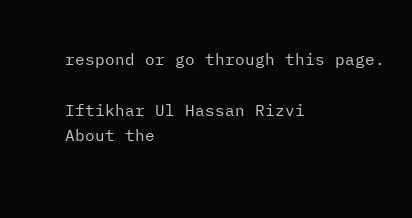respond or go through this page.

Iftikhar Ul Hassan Rizvi
About the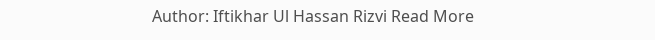Author: Iftikhar Ul Hassan Rizvi Read More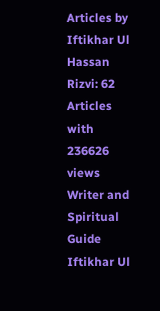Articles by Iftikhar Ul Hassan Rizvi: 62 Articles with 236626 views Writer and Spiritual Guide Iftikhar Ul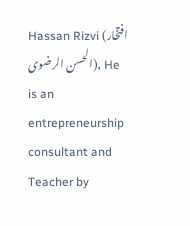Hassan Rizvi (افتخار الحسن الرضوی), He is an entrepreneurship consultant and Teacher by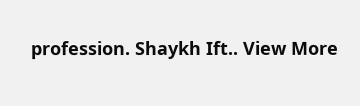profession. Shaykh Ift.. View More